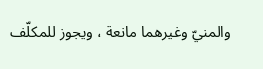والمنيّ وغيرهما مانعة ، ويجوز للمكلّف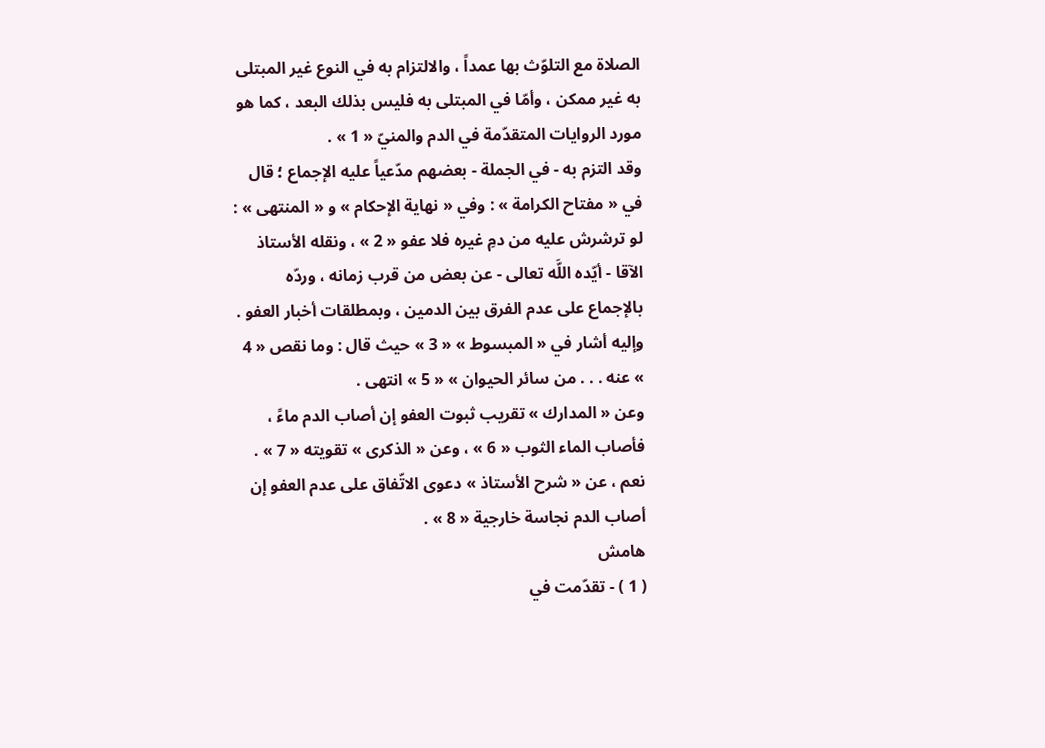الصلاة مع التلوّث بها عمداً ، والالتزام به في النوع غير المبتلى به غير ممكن ، وأمّا في المبتلى به فليس بذلك البعد ، كما هو مورد الروايات المتقدّمة في الدم والمنيّ « 1 » .
وقد التزم به - في الجملة - بعضهم مدّعياً عليه الإجماع ؛ قال في « مفتاح الكرامة » : وفي « نهاية الإحكام » و « المنتهى » : لو ترشرش عليه من دمِ غيره فلا عفو « 2 » ، ونقله الأستاذ الآقا - أيّده اللَّه تعالى - عن بعض من قرب زمانه ، وردّه بالإجماع على عدم الفرق بين الدمين ، وبمطلقات أخبار العفو . وإليه أشار في « المبسوط » « 3 » حيث قال : وما نقص « 4 » عنه . . . من سائر الحيوان » « 5 » انتهى .
وعن « المدارك » تقريب ثبوت العفو إن أصاب الدم ماءً ، فأصاب الماء الثوب « 6 » ، وعن « الذكرى » تقويته « 7 » .
نعم ، عن « شرح الأستاذ » دعوى الاتّفاق على عدم العفو إن أصاب الدم نجاسة خارجية « 8 » .
هامش
( 1 ) - تقدّمت في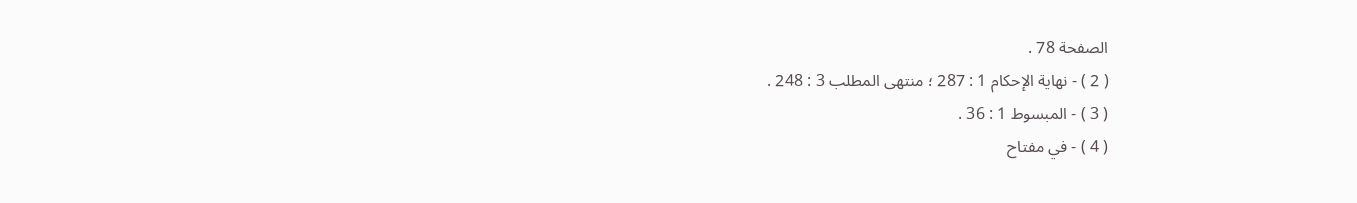الصفحة 78 .
( 2 ) - نهاية الإحكام 1 : 287 ؛ منتهى المطلب 3 : 248 .
( 3 ) - المبسوط 1 : 36 .
( 4 ) - في مفتاح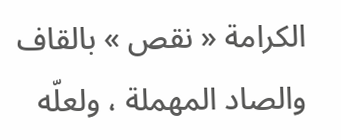الكرامة « نقص » بالقاف والصاد المهملة ، ولعلّه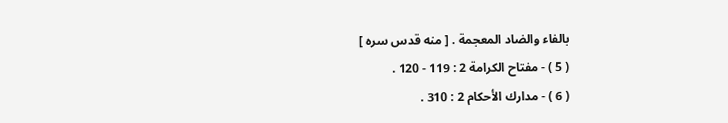بالفاء والضاد المعجمة . [ منه قدس سره ]
( 5 ) - مفتاح الكرامة 2 : 119 - 120 .
( 6 ) - مدارك الأحكام 2 : 310 .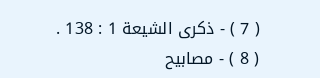( 7 ) - ذكرى الشيعة 1 : 138 .
( 8 ) - مصابيح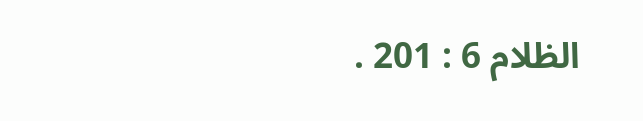الظلام 6 : 201 .